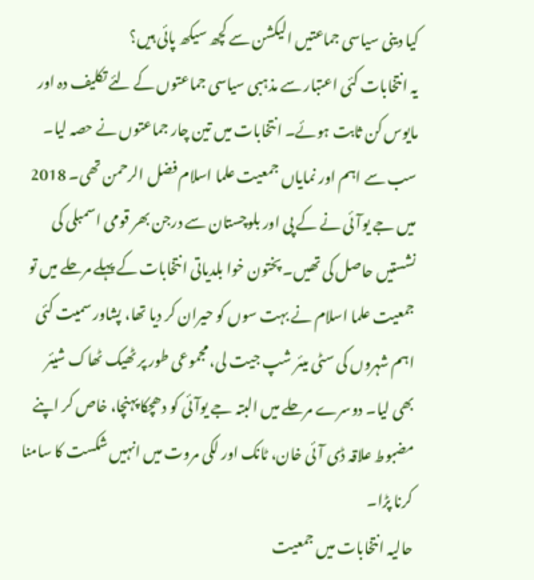کیا دینی سیاسی جماعتیں الیکشن سے کچھ سیکھ پائی ہیں؟
یہ انتخابات کئی اعتبار سے مذہبی سیاسی جماعتوں کے لئے تکلیف دہ اور مایوس کن ثابت ہوئے۔ انتخابات میں تین چار جماعتوں نے حصہ لیا۔ سب سے اہم اور نمایاں جمعیت علما اسلام فضل الرحمن تھی۔ 2018 میں جے یوآئی نے کے پی اور بلوچستان سے درجن بھر قومی اسمبلی کی نشستیں حاصل کی تھیں۔ پختون خوا بلدیاتی انتخابات کے پہلے مرحلے میں تو جمعیت علما اسلام نے بہت سوں کو حیران کر دیا تھا، پشاور سمیت کئی اہم شہروں کی سٹی میئر شپ جیت لی، مجموعی طور پر ٹھیک ٹھاک شیئر بھی لیا۔ دوسرے مرحلے میں البتہ جے یوآئی کو دھچکا پہنچا، خاص کر اپنے مضبوط علاقہ ڈی آئی خان، ٹانک اور لکی مروت میں انہیں شکست کا سامنا کرنا پڑا۔
حالیہ انتخابات میں جمعیت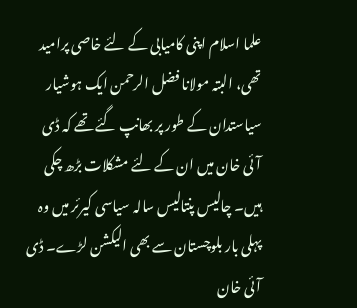علما اسلام اپنی کامیابی کے لئے خاصی پرامید تھی، البتہ مولانا فضل الرحمن ایک ہوشیار سیاستدان کے طور پر بھانپ گئے تھے کہ ڈی آئی خان میں ان کے لئے مشکلات بڑھ چکی ہیں۔ چالیس پنتالیس سالہ سیاسی کیرئر میں وہ پہلی بار بلوچستان سے بھی الیکشن لڑے۔ ڈی آئی خان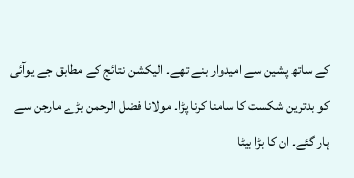کے ساتھ پشین سے امیدوار بنے تھے۔ الیکشن نتائج کے مطابق جے یوآئی کو بدترین شکست کا سامنا کرنا پڑا۔ مولانا فضل الرحمن بڑے مارجن سے ہار گئے۔ ان کا بڑا بیٹا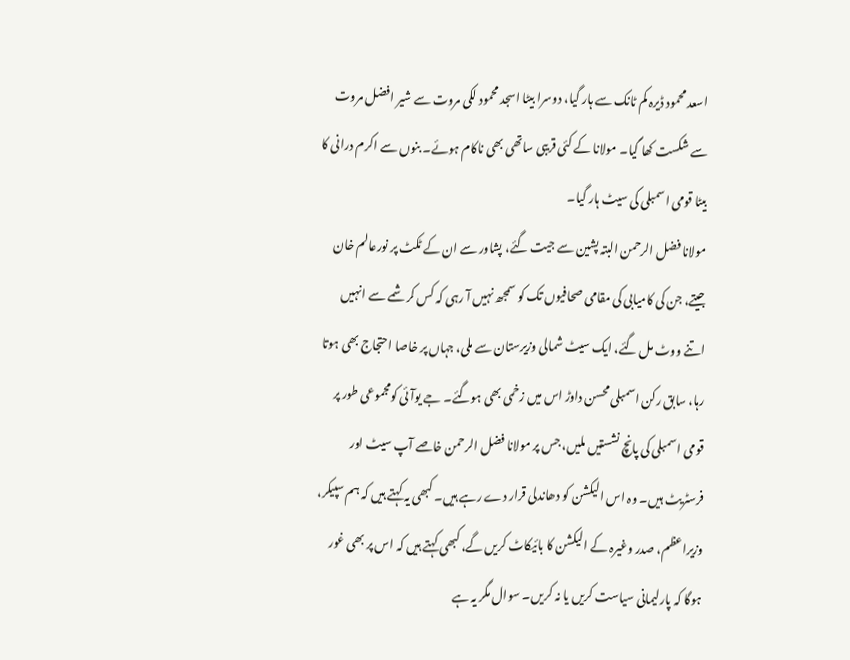اسعد محمود ڈیرہ کم ٹانک سے ہار گیا، دوسرا بیٹا اسجد محمود لکی مروت سے شیر افضل مروت سے شکست کھا گیا۔ مولانا کے کئی قریبی ساتھی بھی ناکام ہوئے۔ بنوں سے اکرم درانی کا بیٹا قومی اسمبلی کی سیٹ ہار گیا۔
مولانا فضل الرحمن البتہ پشین سے جیت گئے، پشاور سے ان کے ٹکٹ پر نورعالم خان جیتے، جن کی کامیابی کی مقامی صحافیوں تک کو سمجھ نہیں آ رہی کہ کس کرشمے سے انہیں اتنے ووٹ مل گئے، ایک سیٹ شمالی وزیرستان سے ملی، جہاں پر خاصا احتجاج بھی ہوتا رہا، سابق رکن اسمبلی محسن داوڑ اس میں زخمی بھی ہوگئے۔ جے یوآئی کومجموعی طور پر قومی اسمبلی کی پانچ نشستیں ملیں، جس پر مولانا فضل الرحمن خاصے آپ سیٹ اور فرسٹریٹ ہیں۔ وہ اس الیکشن کو دھاندلی قرار دے رہے ہیں۔ کبھی یہ کہتے ہیں کہ ہم سپیکر، وزیراعظم، صدر وغیرہ کے الیکشن کا بائیکاٹ کریں گے، کبھی کہتے ہیں کہ اس پر بھی غور ہوگا کہ پارلیمانی سیاست کریں یا نہ کریں۔ سوال مگر یہ ہے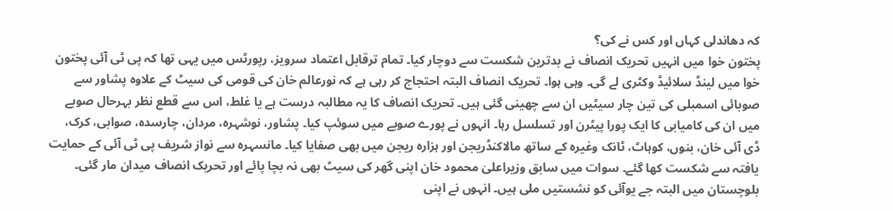کہ دھاندلی کہاں اور کس نے کی؟
پختون خوا میں انہیں تحریک انصاف نے بدترین شکست سے دوچار کیا۔ تمام ترقابل اعتماد سرویز، رپورٹس میں یہی تھا کہ پی ٹی آئی پختون خوا میں لینڈ سلائیڈ وکٹری لے گی۔ وہی ہوا۔ تحریک انصاف البتہ احتجاج کر رہی ہے کہ نورعالم خان کی قومی کی سیٹ کے علاوہ پشاور سے صوبائی اسمبلی کی تین چار سیٹیں ان سے چھینی گئی ہیں۔ تحریک انصاف کا یہ مطالبہ درست ہے یا غلط، اس سے قطع نظر بہرحال صوبے میں ان کی کامیابی کا ایک پورا پیٹرن اور تسلسل رہا۔ انہوں نے پورے صوبے میں سوئپ کیا۔ پشاور، نوشہرہ، مردان، چارسدہ، صوابی، کرک، ڈی آئی خان، بنوں، کوہاٹ، ٹانک وغیرہ کے ساتھ مالاکنڈریجن اور ہزارہ ریجن میں بھی صفایا کیا۔ مانسہرہ سے نواز شریف پی ٹی آئی کے حمایت یافتہ سے شکست کھا گئے۔ سوات میں سابق وزیراعلیٰ محمود خان اپنی گھر کی سیٹ بھی نہ بچا پائے اور تحریک انصاف میدان مار گئی۔
بلوچستان میں البتہ جے یوآئی کو نشستیں ملی ہیں۔ انہوں نے اپنی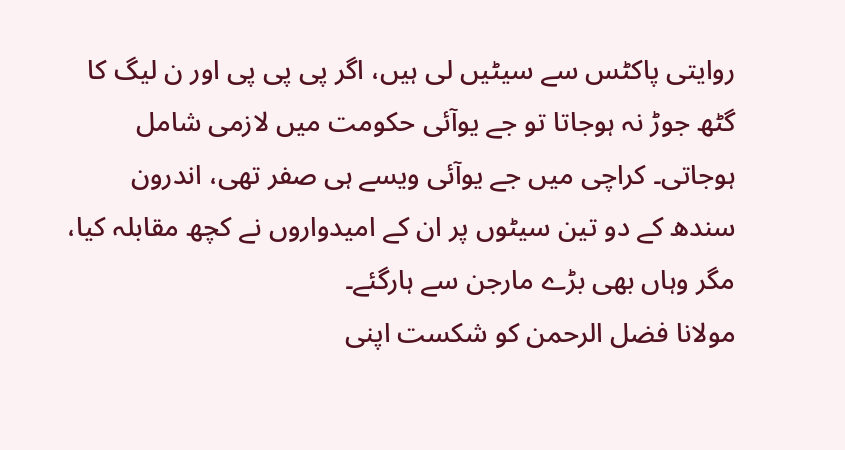روایتی پاکٹس سے سیٹیں لی ہیں، اگر پی پی پی اور ن لیگ کا گٹھ جوڑ نہ ہوجاتا تو جے یوآئی حکومت میں لازمی شامل ہوجاتی۔ کراچی میں جے یوآئی ویسے ہی صفر تھی، اندرون سندھ کے دو تین سیٹوں پر ان کے امیدواروں نے کچھ مقابلہ کیا، مگر وہاں بھی بڑے مارجن سے ہارگئے۔
مولانا فضل الرحمن کو شکست اپنی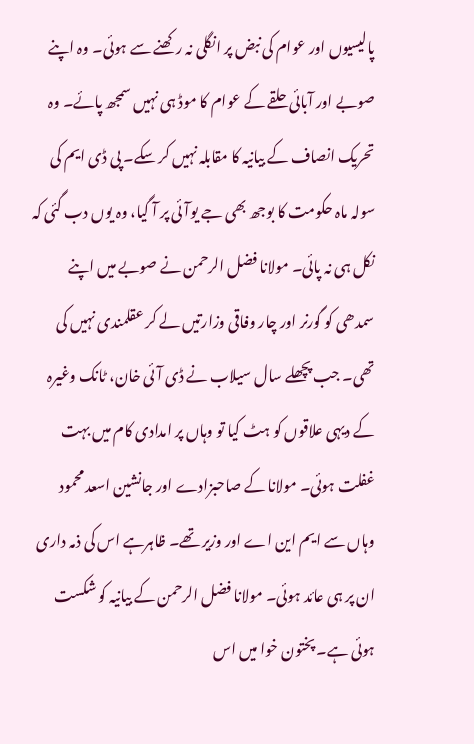پالیسیوں اور عوام کی نبض پر انگلی نہ رکھنے سے ہوئی۔ وہ اپنے صوبے اور آبائی حلقے کے عوام کا موڈ ہی نہیں سمجھ پائے۔ وہ تحریک انصاف کے بیانیہ کا مقابلہ نہیں کر سکے۔ پی ڈی ایم کی سولہ ماہ حکومت کا بوجھ بھی جے یوآئی پر آ گیا، وہ یوں دب گئی کہ نکل ہی نہ پائی۔ مولانا فضل الرحمن نے صوبے میں اپنے سمدھی کو گورنر اور چار وفاقی وزارتیں لے کر عقلمندی نہیں کی تھی۔ جب پچھلے سال سیلاب نے ڈی آئی خان، ٹانک وغیرہ کے دیہی علاقوں کو ہٹ کیا تو وہاں پر امدادی کام میں بہت غفلت ہوئی۔ مولانا کے صاحبزادے اور جانشین اسعد محمود وہاں سے ایم این اے اور وزیر تھے۔ ظاہرہے اس کی ذمہ داری ان پر ہی عائد ہوئی۔ مولانا فضل الرحمن کے بیانیہ کو شکست ہوئی ہے۔ پختون خوا میں اس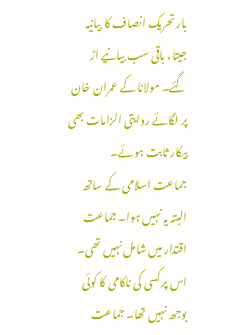بار تحریک انصاف کا بیانیہ جیتا، باقی سب بیانیے اڑ گئے۔ مولانا کے عمران خان پر لگائے روایتی الزامات بھی بیکار ثابت ہوئے۔
جماعت اسلامی کے ساتھ البتہ یہ نہیں ہوا۔ جماعت اقتدار میں شامل نہیں تھی۔ اس پر کسی کی ناکامی کا کوئی بوجھ نہیں تھا۔ جماعت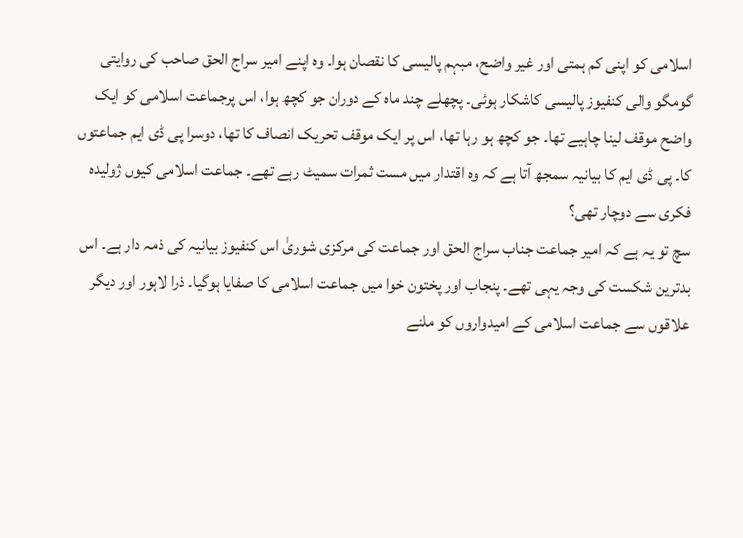اسلامی کو اپنی کم ہمتی اور غیر واضح، مبہم پالیسی کا نقصان ہوا۔ وہ اپنے امیر سراج الحق صاحب کی روایتی گومگو والی کنفیوز پالیسی کاشکار ہوئی۔ پچھلے چند ماہ کے دوران جو کچھ ہوا، اس پرجماعت اسلامی کو ایک واضح موقف لینا چاہیے تھا۔ جو کچھ ہو رہا تھا، اس پر ایک موقف تحریک انصاف کا تھا، دوسرا پی ڈی ایم جماعتوں کا۔ پی ڈی ایم کا بیانیہ سمجھ آتا ہے کہ وہ اقتدار میں مست ثمرات سمیٹ رہے تھے۔ جماعت اسلامی کیوں ژولیدہ فکری سے دوچار تھی؟
سچ تو یہ ہے کہ امیر جماعت جناب سراج الحق اور جماعت کی مرکزی شوریٰ اس کنفیوز بیانیہ کی ذمہ دار ہے۔ اس بدترین شکست کی وجہ یہی تھے۔ پنجاب اور پختون خوا میں جماعت اسلامی کا صفایا ہوگیا۔ ذرا لاہور اور دیگر علاقوں سے جماعت اسلامی کے امیدواروں کو ملنے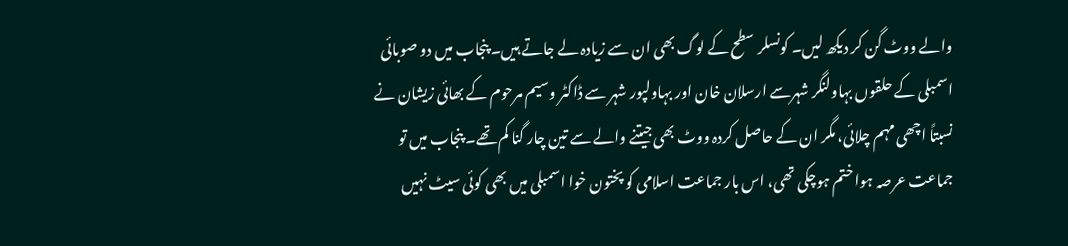والے ووٹ گن کر دیکھ لیں۔ کونسلر سطح کے لوگ بھی ان سے زیادہ لے جاتے ہیں۔ پنجاب میں دو صوبائی اسمبلی کے حلقوں بہاولنگر شہرسے ارسلان خان اور بہاولپور شہر سے ڈاکٹر وسیم مرحوم کے بھائی زیشان نے نسبتاً اچھی مہم چلائی، مگر ان کے حاصل کردہ ووٹ بھی جیتنے والے سے تین چار گنا کم تھے۔ پنجاب میں تو جماعت عرصہ ہوا ختم ہوچکی تھی، اس بار جماعت اسلامی کو پختون خوا اسمبلی میں بھی کوئی سیٹ نہیں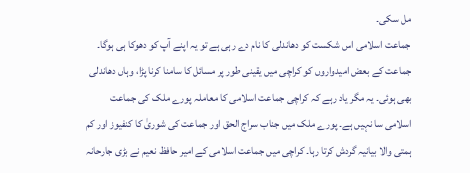مل سکی۔
جماعت اسلامی اس شکست کو دھاندلی کا نام دے رہی ہے تو یہ اپنے آپ کو دھوکا ہی ہوگا۔ جماعت کے بعض امیدواروں کو کراچی میں یقینی طور پر مسائل کا سامنا کرنا پڑا، وہاں دھاندلی بھی ہوئی۔ یہ مگر یاد رہے کہ کراچی جماعت اسلامی کا معاملہ پورے ملک کی جماعت اسلامی سا نہیں ہے۔ پورے ملک میں جناب سراج الحق اور جماعت کی شوریٰ کا کنفیوز اور کم ہمتی والا بیانیہ گردش کرتا رہا۔ کراچی میں جماعت اسلامی کے امیر حافظ نعیم نے بڑی جارحانہ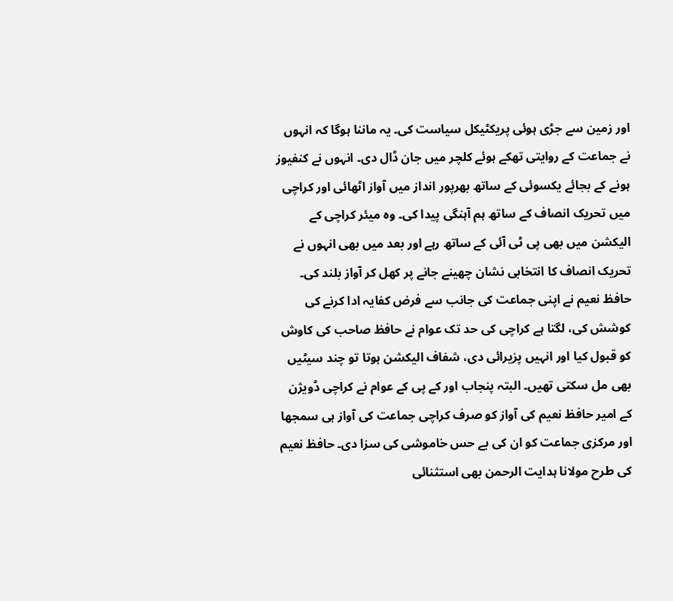اور زمین سے جڑی ہوئی پریکٹیکل سیاست کی۔ یہ ماننا ہوگا کہ انہوں نے جماعت کے روایتی تھکے ہوئے کلچر میں جان ڈال دی۔ انہوں نے کنفیوز ہونے کے بجائے یکسوئی کے ساتھ بھرپور انداز میں آواز اٹھائی اور کراچی میں تحریک انصاف کے ساتھ ہم آہنگی پیدا کی۔ وہ میئر کراچی کے الیکشن میں بھی پی ٹی آئی کے ساتھ رہے اور بعد میں بھی انہوں نے تحریک انصاف کا انتخابی نشان چھینے جانے پر کھل کر آواز بلند کی۔
حافظ نعیم نے اپنی جماعت کی جانب سے فرض کفایہ ادا کرنے کی کوشش کی، لگتا ہے کراچی کی حد تک عوام نے حافظ صاحب کی کاوش کو قبول کیا اور انہیں پزیرائی دی، شفاف الیکشن ہوتا تو چند سیٹیں بھی مل سکتی تھیں۔ البتہ پنجاب اور کے پی کے عوام نے کراچی ڈویژن کے امیر حافظ نعیم کی آواز کو صرف کراچی جماعت کی آواز ہی سمجھا اور مرکزی جماعت کو ان کی بے حس خاموشی کی سزا دی۔ حافظ نعیم کی طرح مولانا ہدایت الرحمن بھی استثنائی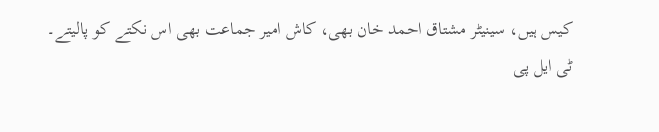کیس ہیں، سینیٹر مشتاق احمد خان بھی، کاش امیر جماعت بھی اس نکتے کو پالیتے۔
ٹی ایل پی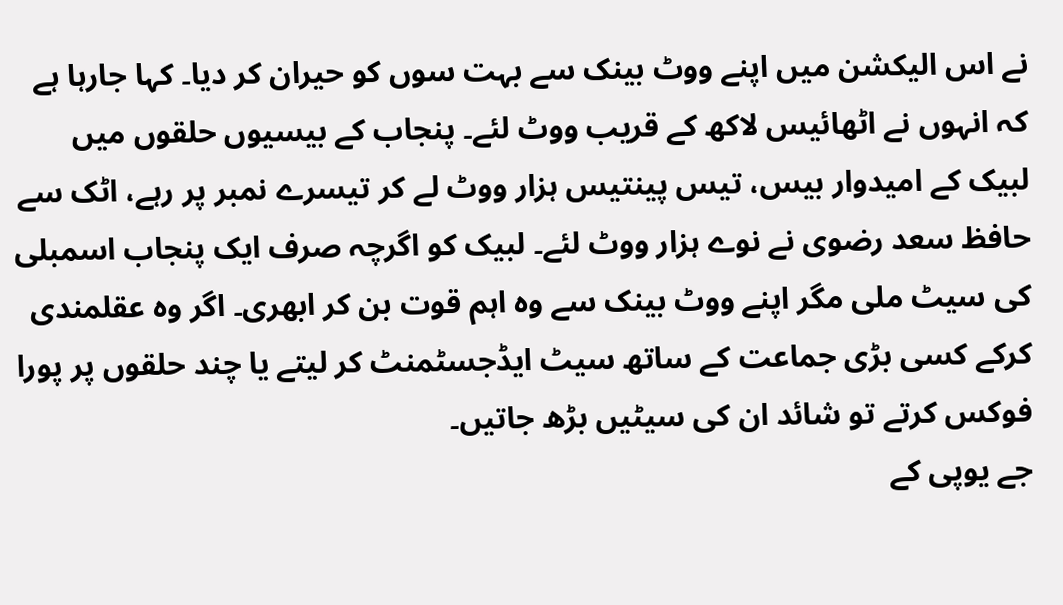نے اس الیکشن میں اپنے ووٹ بینک سے بہت سوں کو حیران کر دیا۔ کہا جارہا ہے کہ انہوں نے اٹھائیس لاکھ کے قریب ووٹ لئے۔ پنجاب کے بیسیوں حلقوں میں لبیک کے امیدوار بیس، تیس پینتیس ہزار ووٹ لے کر تیسرے نمبر پر رہے، اٹک سے حافظ سعد رضوی نے نوے ہزار ووٹ لئے۔ لبیک کو اگرچہ صرف ایک پنجاب اسمبلی کی سیٹ ملی مگر اپنے ووٹ بینک سے وہ اہم قوت بن کر ابھری۔ اگر وہ عقلمندی کرکے کسی بڑی جماعت کے ساتھ سیٹ ایڈجسٹمنٹ کر لیتے یا چند حلقوں پر پورا فوکس کرتے تو شائد ان کی سیٹیں بڑھ جاتیں۔
جے یوپی کے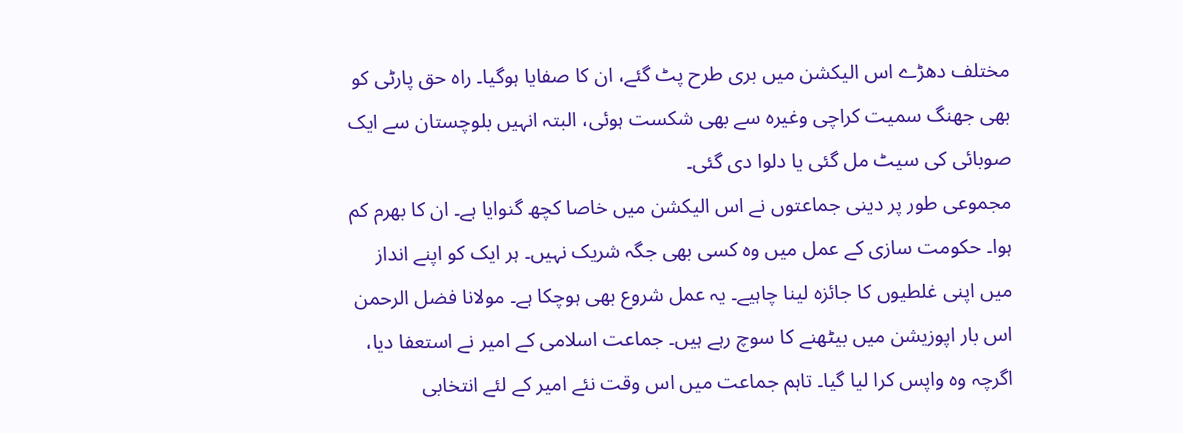مختلف دھڑے اس الیکشن میں بری طرح پٹ گئے، ان کا صفایا ہوگیا۔ راہ حق پارٹی کو بھی جھنگ سمیت کراچی وغیرہ سے بھی شکست ہوئی، البتہ انہیں بلوچستان سے ایک صوبائی کی سیٹ مل گئی یا دلوا دی گئی۔
مجموعی طور پر دینی جماعتوں نے اس الیکشن میں خاصا کچھ گنوایا ہے۔ ان کا بھرم کم ہوا۔ حکومت سازی کے عمل میں وہ کسی بھی جگہ شریک نہیں۔ ہر ایک کو اپنے انداز میں اپنی غلطیوں کا جائزہ لینا چاہیے۔ یہ عمل شروع بھی ہوچکا ہے۔ مولانا فضل الرحمن اس بار اپوزیشن میں بیٹھنے کا سوچ رہے ہیں۔ جماعت اسلامی کے امیر نے استعفا دیا، اگرچہ وہ واپس کرا لیا گیا۔ تاہم جماعت میں اس وقت نئے امیر کے لئے انتخابی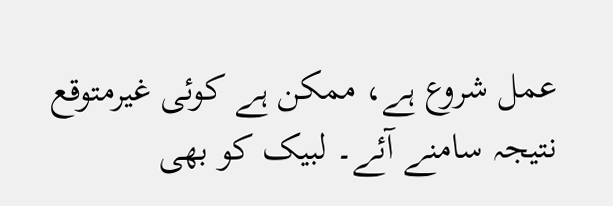عمل شروع ہے، ممکن ہے کوئی غیرمتوقع نتیجہ سامنے آئے۔ لبیک کو بھی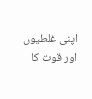اپنی غلطیوں اور قوت کا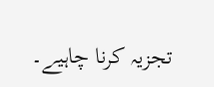تجزیہ کرنا چاہیے۔